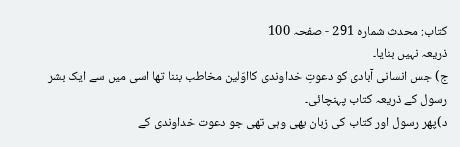کتاب: محدث شمارہ 291 - صفحہ 100
ذریعہ نہیں بنایا۔
ج) جس انسانی آبادی کو دعوتِ خداوندی کااوّلین مخاطب بننا تھا اسی میں سے ایک بشر رسول کے ذریعہ کتاب پہنچائی۔
د)پھر رسول اور کتاب کی زبان بھی وہی تھی جو دعوت خداوندی کے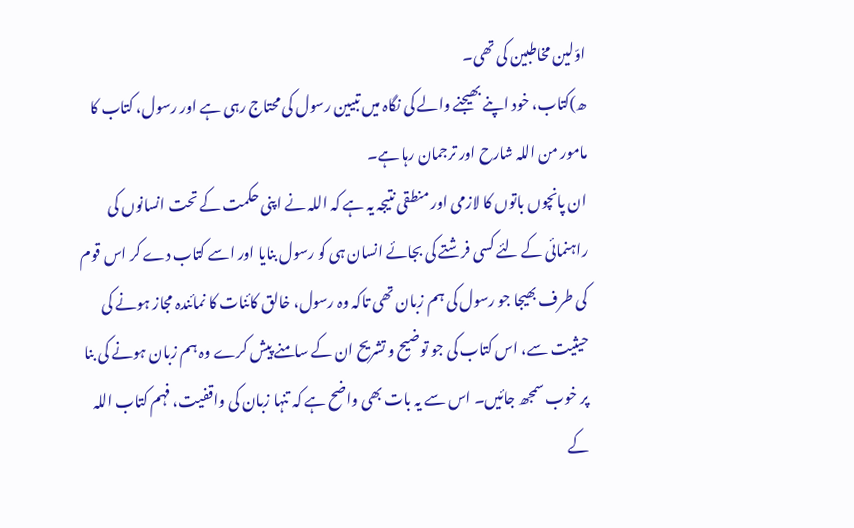اوّلین مخاطبین کی تھی۔
ھ)کتاب، خود اپنے بھیجنے والے کی نگاہ میں تبیین رسول کی محتاج رہی ہے اور رسول، کتاب کا مامور من اللہ شارح اور ترجمان رہا ہے۔
ان پانچوں باتوں کا لازمی اور منطقی نتیجہ یہ ہے کہ اللہ نے اپنی حکمت کے تحت انسانوں کی راہنمائی کے لئے کسی فرشتے کی بجائے انسان ہی کو رسول بنایا اور اسے کتاب دے کر اس قوم کی طرف بھیجا جو رسول کی ہم زبان تھی تاکہ وہ رسول، خالق کائنات کا نمائندہ مجاز ہونے کی حیثیت سے، اس کتاب کی جو توضیح و تشریح ان کے سامنے پیش کرے وہ ہم زبان ہونے کی بنا پر خوب سمجھ جائیں۔ اس سے یہ بات بھی واضح ہے کہ تنہا زبان کی واقفیت، فہم کتاب اللہ کے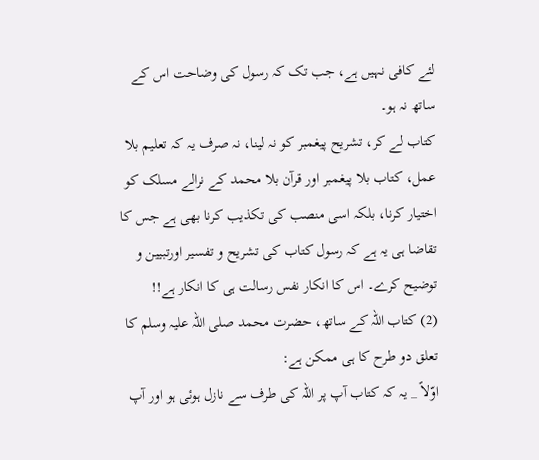لئے کافی نہیں ہے، جب تک کہ رسول کی وضاحت اس کے ساتھ نہ ہو۔
کتاب لے کر، تشریح پیغمبر کو نہ لینا، نہ صرف یہ کہ تعلیم بلا عمل، کتاب بلا پیغمبر اور قرآن بلا محمد کے نرالے مسلک کو اختیار کرنا، بلکہ اسی منصب کی تکذیب کرنا بھی ہے جس کا تقاضا ہی یہ ہے کہ رسول کتاب کی تشریح و تفسیر اورتبیین و توضیح کرے۔ اس کا انکار نفس رسالت ہی کا انکار ہے!!
(2) کتاب اللہ کے ساتھ، حضرت محمد صلی اللہ علیہ وسلم کا تعلق دو طرح کا ہی ممکن ہے:
اوّلاً _ یہ کہ کتاب آپ پر اللہ کی طرف سے نازل ہوئی ہو اور آپ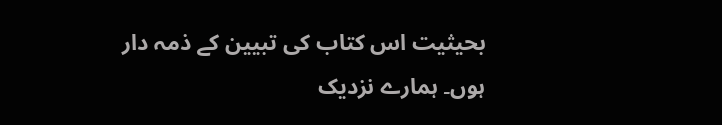بحیثیت اس کتاب کی تبیین کے ذمہ دار ہوں۔ ہمارے نزدیک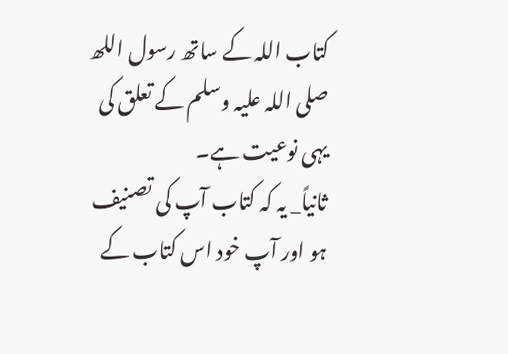کتاب اللہ کے ساتھ رسول اللھ صلی اللہ علیہ وسلم کے تعلق کی یہی نوعیت ہے۔
ثانیاً_ یہ کہ کتاب آپ کی تصنیف ہو اور آپ خود اس کتاب کے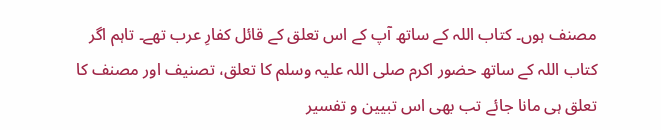مصنف ہوں۔ کتاب اللہ کے ساتھ آپ کے اس تعلق کے قائل کفارِ عرب تھے۔ تاہم اگر کتاب اللہ کے ساتھ حضور اکرم صلی اللہ علیہ وسلم کا تعلق، تصنیف اور مصنف کا تعلق ہی مانا جائے تب بھی اس تبیین و تفسیر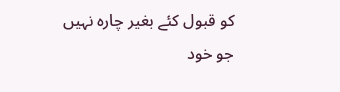کو قبول کئے بغیر چارہ نہیں جو خود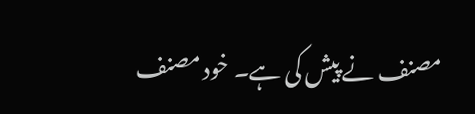مصنف نے پیش کی ہے۔ خود مصنف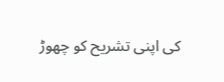کی اپنی تشریح کو چھوڑ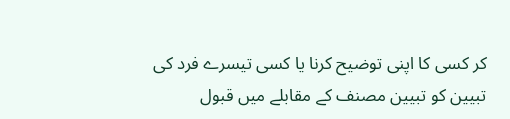کر کسی کا اپنی توضیح کرنا یا کسی تیسرے فرد کی تبیین کو تبیین مصنف کے مقابلے میں قبول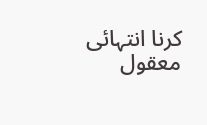کرنا انتہائی معقول